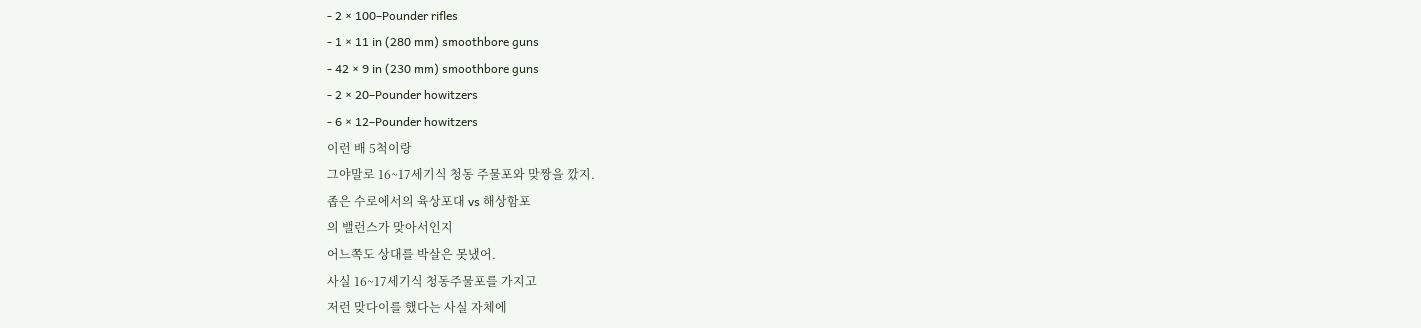- 2 × 100–Pounder rifles
- 1 × 11 in (280 mm) smoothbore guns
- 42 × 9 in (230 mm) smoothbore guns
- 2 × 20–Pounder howitzers
- 6 × 12–Pounder howitzers
이런 배 5척이랑
그야말로 16~17세기식 청동 주물포와 맞짱을 깠지.
좁은 수로에서의 육상포대 vs 해상함포
의 밸런스가 맞아서인지
어느쪽도 상대를 박살은 못냈어.
사실 16~17세기식 청동주물포를 가지고
저런 맞다이를 했다는 사실 자체에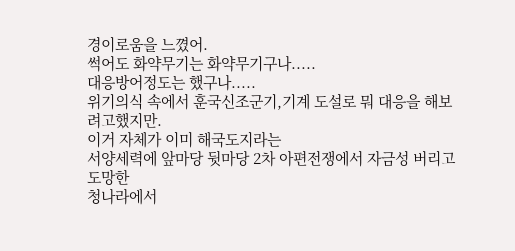경이로움을 느꼈어.
썩어도 화약무기는 화약무기구나.....
대응방어정도는 했구나.....
위기의식 속에서 훈국신조군기,기계 도설로 뭐 대응을 해보려고했지만.
이거 자체가 이미 해국도지라는
서양세력에 앞마당 뒷마당 2차 아편전쟁에서 자금성 버리고 도망한
청나라에서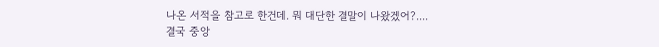나온 서적을 참고로 한건데. 뭐 대단한 결말이 나왔겠어?....
결국 중앙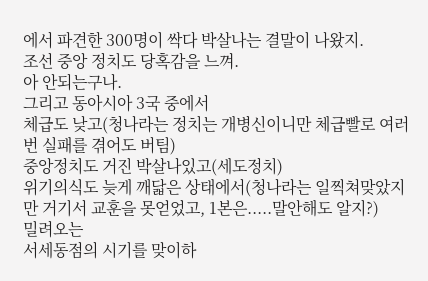에서 파견한 300명이 싹다 박살나는 결말이 나왔지.
조선 중앙 정치도 당혹감을 느껴.
아 안되는구나.
그리고 동아시아 3국 중에서
체급도 낮고(청나라는 정치는 개병신이니만 체급빨로 여러번 실패를 겪어도 버팀)
중앙정치도 거진 박살나있고(세도정치)
위기의식도 늦게 깨닯은 상태에서(청나라는 일찍쳐맞았지만 거기서 교훈을 못얻었고, 1본은.....말안해도 알지?)
밀려오는
서세동점의 시기를 맞이하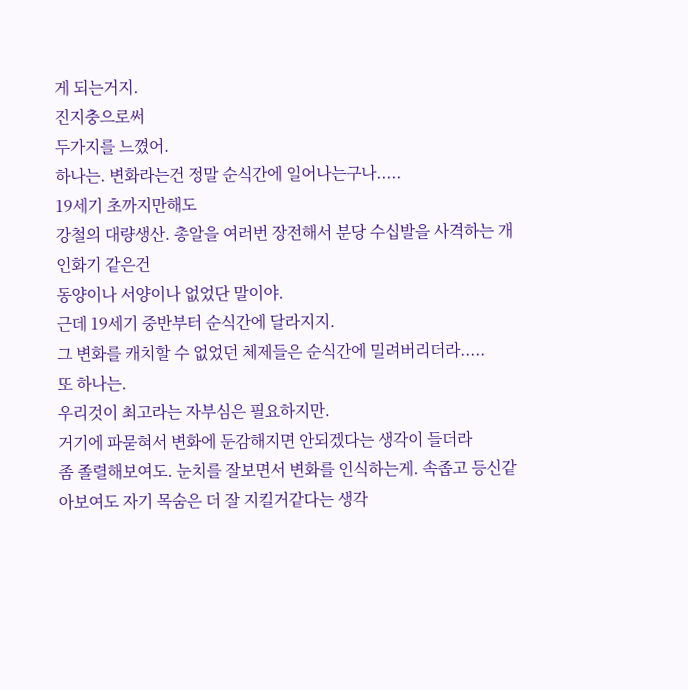게 되는거지.
진지충으로써
두가지를 느꼈어.
하나는. 변화라는건 정말 순식간에 일어나는구나.....
19세기 초까지만해도
강철의 대량생산. 총알을 여러번 장전해서 분당 수십발을 사격하는 개인화기 같은건
동양이나 서양이나 없었단 말이야.
근데 19세기 중반부터 순식간에 달라지지.
그 변화를 캐치할 수 없었던 체제들은 순식간에 밀려버리더라.....
또 하나는.
우리것이 최고라는 자부심은 필요하지만.
거기에 파묻혀서 변화에 둔감해지면 안되겠다는 생각이 들더라
좀 졸렬해보여도. 눈치를 잘보면서 변화를 인식하는게. 속좁고 등신같아보여도 자기 목숨은 더 잘 지킬거같다는 생각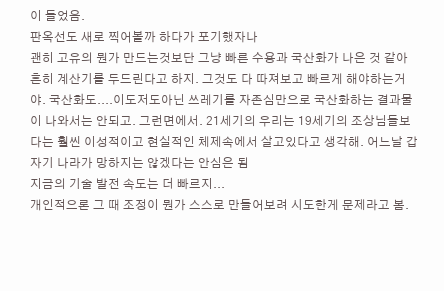이 들었음.
판옥선도 새로 찍어볼까 하다가 포기했자나
괜히 고유의 뭔가 만드는것보단 그냥 빠른 수용과 국산화가 나은 것 같아
흔히 계산기를 두드린다고 하지. 그것도 다 따져보고 빠르게 해야하는거야. 국산화도....이도저도아닌 쓰레기를 자존심만으로 국산화하는 결과물이 나와서는 안되고. 그런면에서. 21세기의 우리는 19세기의 조상님들보다는 훨씬 이성적이고 현실적인 체제속에서 살고있다고 생각해. 어느날 갑자기 나라가 망하지는 않겠다는 안심은 됨
지금의 기술 발전 속도는 더 빠르지...
개인적으론 그 때 조정이 뭔가 스스로 만들어보려 시도한게 문제라고 봄.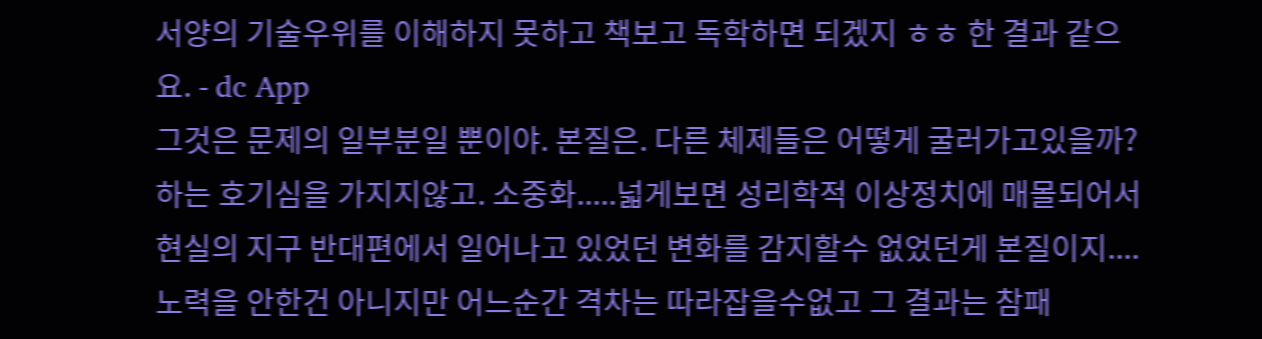서양의 기술우위를 이해하지 못하고 책보고 독학하면 되겠지 ㅎㅎ 한 결과 같으요. - dc App
그것은 문제의 일부분일 뿐이야. 본질은. 다른 체제들은 어떻게 굴러가고있을까? 하는 호기심을 가지지않고. 소중화.....넓게보면 성리학적 이상정치에 매몰되어서 현실의 지구 반대편에서 일어나고 있었던 변화를 감지할수 없었던게 본질이지....
노력을 안한건 아니지만 어느순간 격차는 따라잡을수없고 그 결과는 참패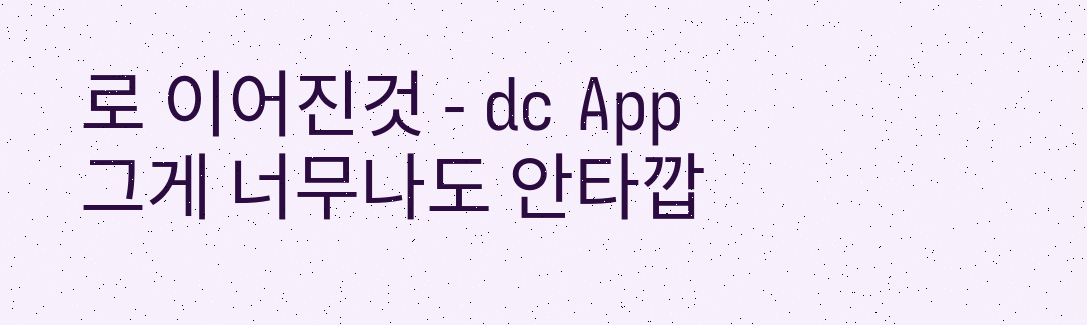로 이어진것 - dc App
그게 너무나도 안타깝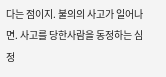다는 점이지. 불의의 사고가 일어나면. 사고를 당한사람을 동정하는 심정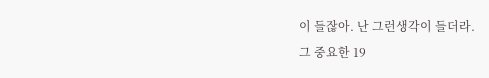이 들잖아. 난 그런생각이 들더라.
그 중요한 19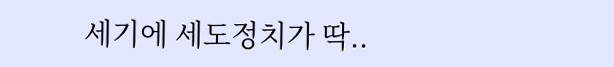세기에 세도정치가 딱..